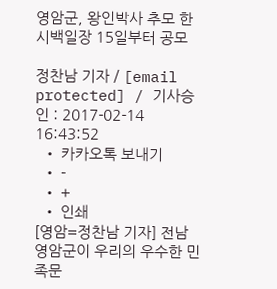영암군, 왕인박사 추모 한시백일장 15일부터 공모

정찬남 기자 / [email protected] / 기사승인 : 2017-02-14 16:43:52
  • 카카오톡 보내기
  • -
  • +
  • 인쇄
[영암=정찬남 기자] 전남 영암군이 우리의 우수한 민족문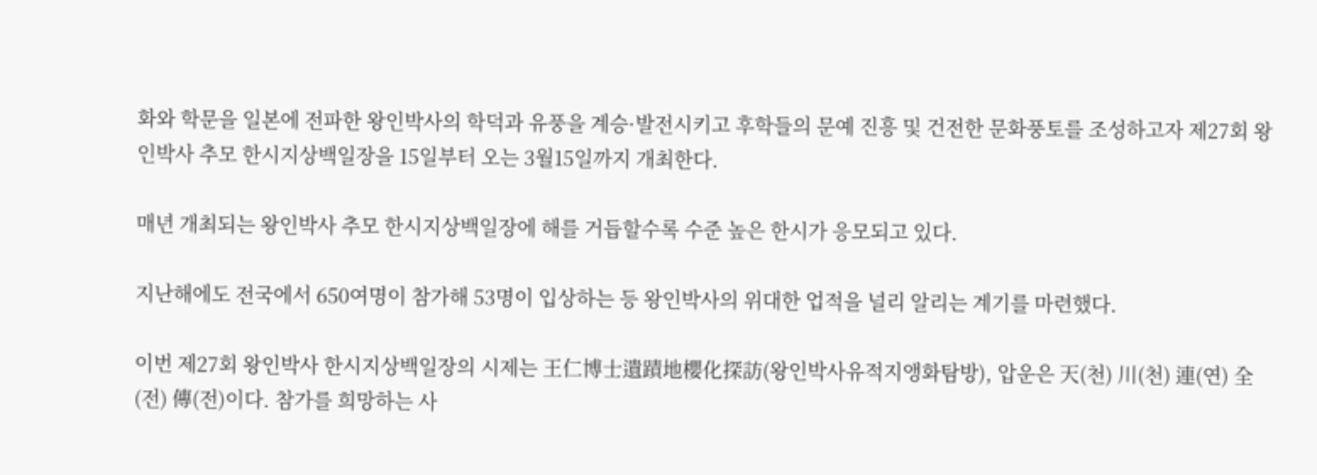화와 학문을 일본에 전파한 왕인박사의 학덕과 유풍을 계승·발전시키고 후학들의 문예 진흥 및 건전한 문화풍토를 조성하고자 제27회 왕인박사 추모 한시지상백일장을 15일부터 오는 3월15일까지 개최한다.

매년 개최되는 왕인박사 추모 한시지상백일장에 해를 거듭할수록 수준 높은 한시가 응모되고 있다.

지난해에도 전국에서 650여명이 참가해 53명이 입상하는 등 왕인박사의 위대한 업적을 널리 알리는 계기를 마련했다.

이번 제27회 왕인박사 한시지상백일장의 시제는 王仁博士遺蹟地櫻化探訪(왕인박사유적지앵화탐방), 압운은 天(천) 川(천) 連(연) 全(전) 傳(전)이다. 참가를 희망하는 사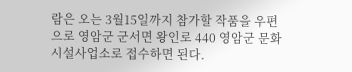람은 오는 3월15일까지 참가할 작품을 우편으로 영암군 군서면 왕인로 440 영암군 문화시설사업소로 접수하면 된다.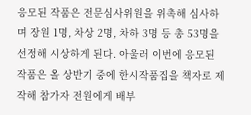응모된 작품은 전문심사위원을 위촉해 심사하며 장원 1명, 차상 2명, 차하 3명 등 총 53명을 선정해 시상하게 된다. 아울러 이번에 응모된 작품은 올 상반기 중에 한시작품집을 책자로 제작해 참가자 전원에게 배부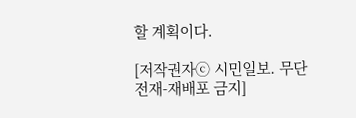할 계획이다.

[저작권자ⓒ 시민일보. 무단전재-재배포 금지]